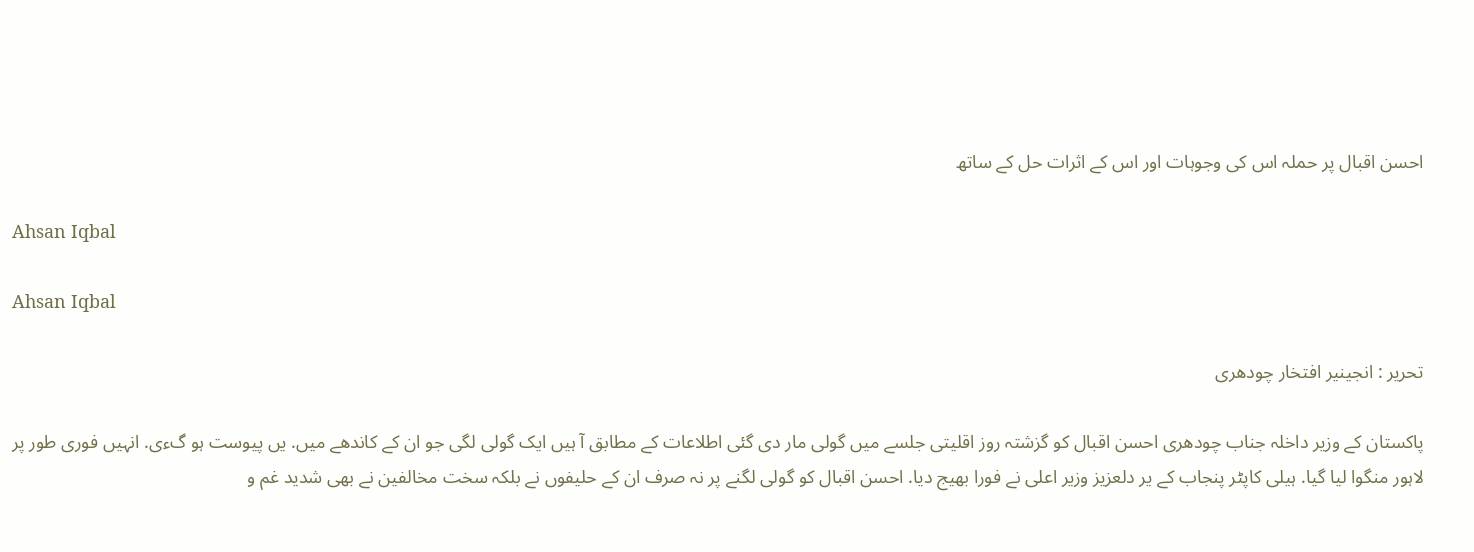احسن اقبال پر حملہ اس کی وجوہات اور اس کے اثرات حل کے ساتھ

Ahsan Iqbal

Ahsan Iqbal

تحریر : انجینیر افتخار چودھری

پاکستان کے وزیر داخلہ جناب چودھری احسن اقبال کو گزشتہ روز اقلیتی جلسے میں گولی مار دی گئی اطلاعات کے مطابق آ ہیں ایک گولی لگی جو ان کے کاندھے میں. یں پیوست ہو گءی. انہیں فوری طور پر لاہور منگوا لیا گیا. ہیلی کاپٹر پنجاب کے یر دلعزیز وزیر اعلی نے فورا بھیج دیا. احسن اقبال کو گولی لگنے پر نہ صرف ان کے حلیفوں نے بلکہ سخت مخالفین نے بھی شدید غم و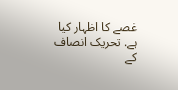غصے کا اظہار کیا ہے. تحریک انصاف کے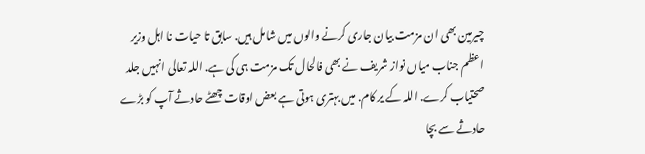چیرمین بھی ان مزمت بیان جاری کرنے والوں میں شامل ہیں. سابق تا حیات نا اہل وزیر اعظم جناب میاں نواز شریف نے بھی فالحال تک مزمت ہی کی ہے. اللہ تعالی انہیں جلد صحتیاب کرے. اللہ کے یر کام. میں بہتری ہوتی ہے بعض اوقات چھٹے حادثے آپ کو بڑے حادثے سے بچا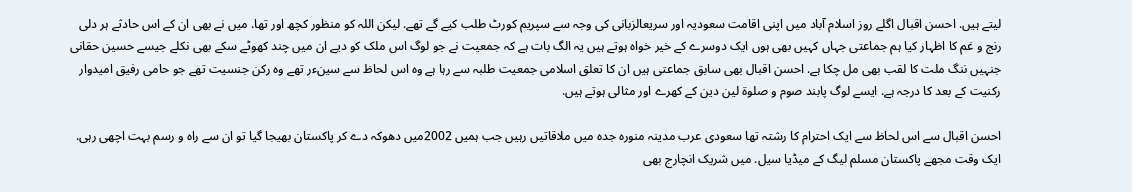لیتے ہیں. احسن اقبال اگلے روز اسلام آباد میں اپنی اقامت سعودیہ اور سریعالزبانی کی وجہ سے سپریم کورٹ طلب کیے گے تھے. لیکن اللہ کو منظور کچھ اور تھا. میں نے بھی ان کے اس حادثے ہر دلی رنج و غم کا اظہار کیا ہم جماعتی جہاں کہیں بھی ہوں ایک دوسرے کے خیر خواہ ہوتے ہیں یہ الگ بات ہے کہ جمعیت نے جو لوگ اس ملک کو دیے ان میں چند کھوٹے سکے بھی نکلے جیسے حسین حقانی جنہیں ننگ ملت کا لقب بھی مل چکا ہے. احسن اقبال بھی سابق جماعتی ہیں ان کا تعلق اسلامی جمعیت طلبہ سے رہا ہے وہ اس لحاظ سے سینءر تھے وہ رکن جنسیت تھے جو حامی رفیق امیدوار رکنیت کے بعد کا درجہ ہے. ایسے لوگ پابند صوم و صلوۃ لین دین کے کھرے اور مثالی ہوتے ہیں.

احسن اقبال سے اس لحاظ سے ایک احترام کا رشتہ تھا سعودی عرب مدینہ منورہ جدہ میں ملاقاتیں رہیں جب ہمیں 2002میں دھوکہ دے کر پاکستان بھیجا گیا تو ان سے راہ و رسم بہت اچھی رہی. ایک وقت مجھے پاکستان مسلم لیگ کے میڈیا سیل. میں شریک انچارج بھی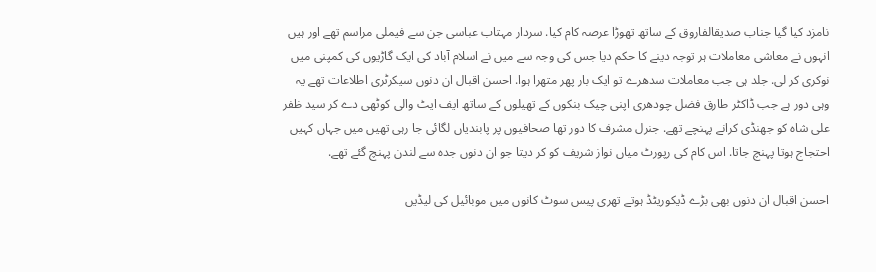نامزد کیا گیا جناب صدیقالفاروق کے ساتھ تھوڑا عرصہ کام کیا. سردار مہتاب عباسی جن سے فیملی مراسم تھے اور ہیں انہوں نے معاشی معاملات ہر توجہ دینے کا حکم دیا جس کی وجہ سے میں نے اسلام آباد کی ایک گاڑیوں کی کمپنی میں نوکری کر لی. جلد ہی جب معاملات سدھرے تو ایک بار پھر متھرا ہوا. احسن اقبال ان دنوں سیکرٹری اطلاعات تھے یہ وہی دور ہے جب ڈاکٹر طارق فضل چودھری اپنی چیک بنکوں کے تھیلوں کے ساتھ ایف ایٹ والی کوٹھی دے کر سید ظفر علی شاہ کو جھنڈی کرانے پہنچے تھے. جنرل مشرف کا دور تھا صحافیوں پر پابندیاں لگائی جا رہی تھیں میں جہاں کہیں احتجاج ہوتا پہنچ جاتا. اس کام کی رپورٹ میاں نواز شریف کو کر دیتا جو ان دنوں جدہ سے لندن پہنچ گئے تھے.

احسن اقبال ان دنوں بھی بڑے ڈیکوریٹڈ ہوتے تھری پیس سوٹ کانوں میں موبائیل کی لیڈیں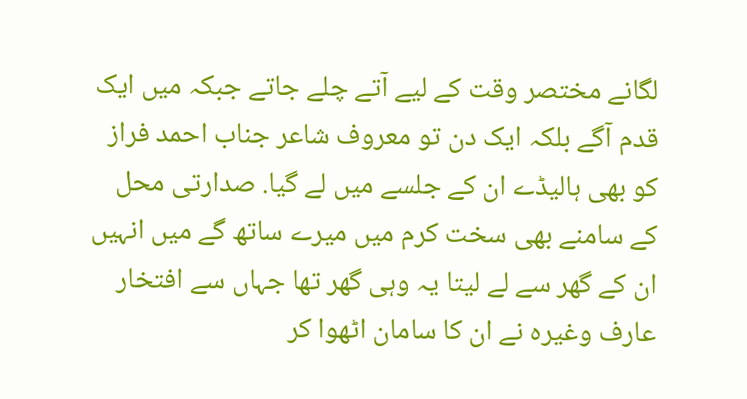لگانے مختصر وقت کے لیے آتے چلے جاتے جبکہ میں ایک قدم آگے بلکہ ایک دن تو معروف شاعر جناب احمد فراز کو بھی ہالیڈے ان کے جلسے میں لے گیا. صدارتی محل کے سامنے بھی سخت کرم میں میرے ساتھ گے میں انہیں ان کے گھر سے لے لیتا یہ وہی گھر تھا جہاں سے افتخار عارف وغیرہ نے ان کا سامان اٹھوا کر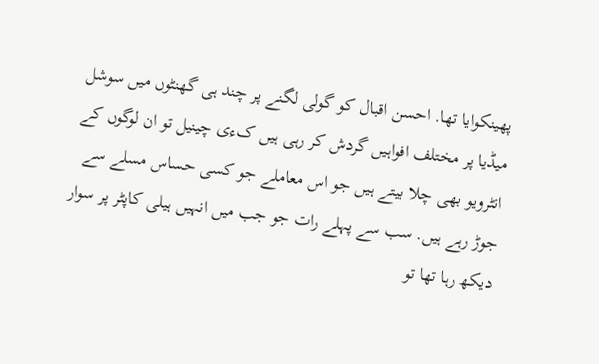پھینکوایا تھا. احسن اقبال کو گولی لگنے پر چند ہی گھنٹوں میں سوشل میڈیا پر مختلف افواہیں گردش کر رہی ہیں کءی چینیل تو ان لوگوں کے انٹرویو بھی چلا بیتے ہیں جو اس معاملے جو کسی حساس مسلے سے جوڑ رہے ہیں. سب سے پہلے رات جو جب میں انہیں ہیلی کاپٹر پر سوار دیکھ رہا تھا تو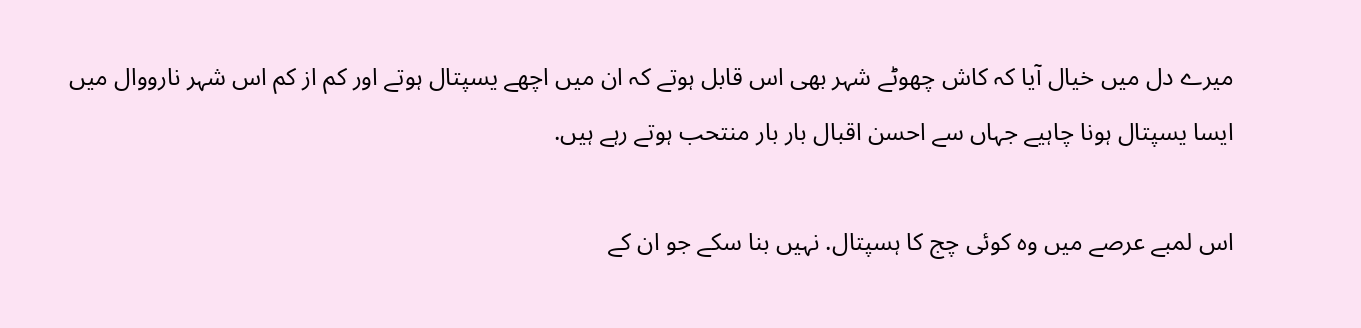میرے دل میں خیال آیا کہ کاش چھوٹے شہر بھی اس قابل ہوتے کہ ان میں اچھے یسپتال ہوتے اور کم از کم اس شہر نارووال میں ایسا یسپتال ہونا چاہیے جہاں سے احسن اقبال بار بار منتحب ہوتے رہے ہیں.

اس لمبے عرصے میں وہ کوئی چج کا ہسپتال. نہیں بنا سکے جو ان کے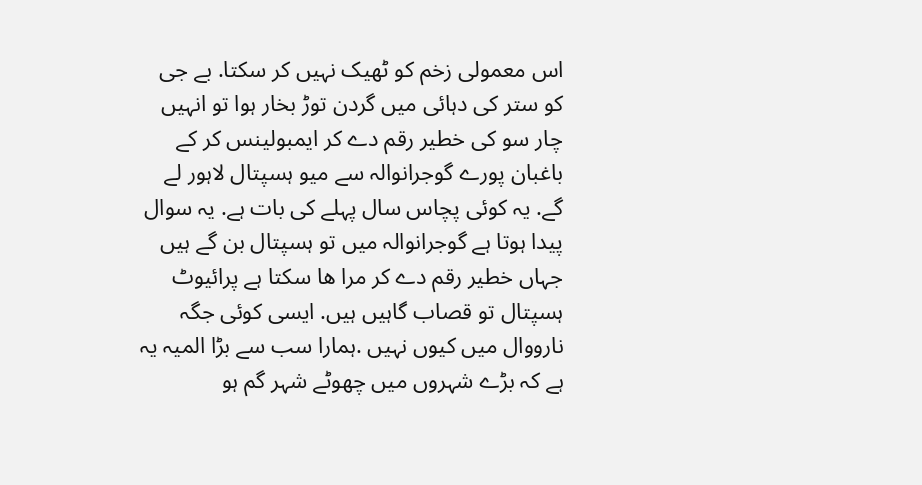اس معمولی زخم کو ٹھیک نہیں کر سکتا. بے جی کو ستر کی دہائی میں گردن توڑ بخار ہوا تو انہیں چار سو کی خطیر رقم دے کر ایمبولینس کر کے باغبان پورے گوجرانوالہ سے میو ہسپتال لاہور لے گے. یہ کوئی پچاس سال پہلے کی بات ہے. یہ سوال پیدا ہوتا ہے گوجرانوالہ میں تو ہسپتال بن گے ہیں جہاں خطیر رقم دے کر مرا ھا سکتا ہے پرائیوٹ ہسپتال تو قصاب گاہیں ہیں. ایسی کوئی جگہ نارووال میں کیوں نہیں .ہمارا سب سے بڑا المیہ یہ ہے کہ بڑے شہروں میں چھوٹے شہر گم ہو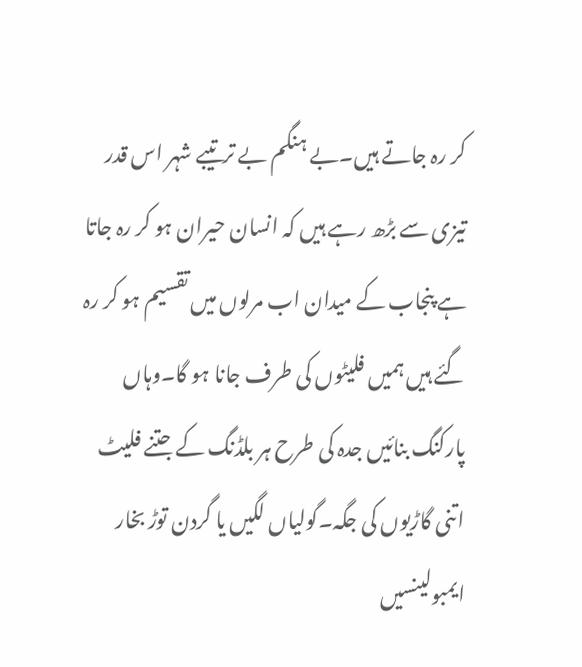کر رہ جاتے ہیں۔بے ہنگم بے ترتیبے شہر اس قدر تیزی سے بڑھ رہے ہیں کہ انسان حیران ہو کر رہ جاتا ہے پنجاب کے میدان اب مرلوں میں تقسیم ہو کر رہ گئے ہیں ہمیں فلیٹوں کی طرف جانا ہو گا۔وہاں پارکنگ بنائیں جدہ کی طرح ہر بلڈنگ کے جتنے فلیٹ اتنی گاڑیوں کی جگہ۔گولیاں لگیں یا گردن توڑ بخار ایمبولینسیں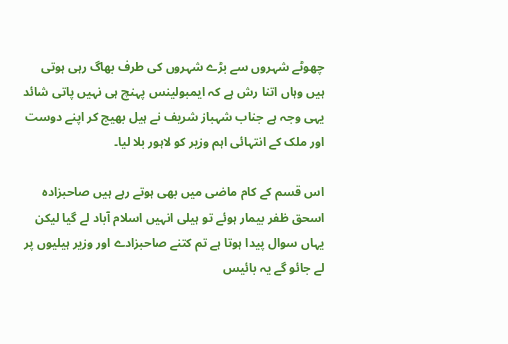چھوٹے شہروں سے بڑے شہروں کی طرف بھاگ رہی ہوتی ہیں وہاں اتنا رش ہے کہ ایمبولینس پہنچ ہی نہیں پاتی شائد یہی وجہ ہے جناب شہباز شریف نے ہیل بھیج کر اپنے دوست اور ملک کے انتہائی اہم وزیر کو لاہور بلا لیا۔

اس قسم کے کام ماضی میں بھی ہوتے رہے ہیں صاحبزادہ اسحق ظفر بیمار ہوئے تو ہیلی انہیں اسلام آباد لے گیا لیکن یہاں سوال پیدا ہوتا ہے تم کتنے صاحبزادے اور وزیر ہیلیوں پر لے جائو گے یہ بائیس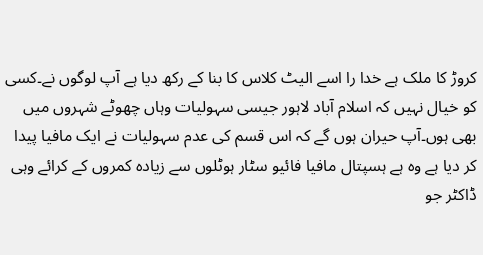کروڑ کا ملک ہے خدا را اسے الیٹ کلاس کا بنا کے رکھ دیا ہے آپ لوگوں نے۔کسی کو خیال نہیں کہ اسلام آباد لاہور جیسی سہولیات وہاں چھوٹے شہروں میں بھی ہوں۔آپ حیران ہوں گے کہ اس قسم کی عدم سہولیات نے ایک مافیا پیدا کر دیا ہے وہ ہے ہسپتال مافیا فائیو سٹار ہوٹلوں سے زیادہ کمروں کے کرائے وہی ڈاکٹر جو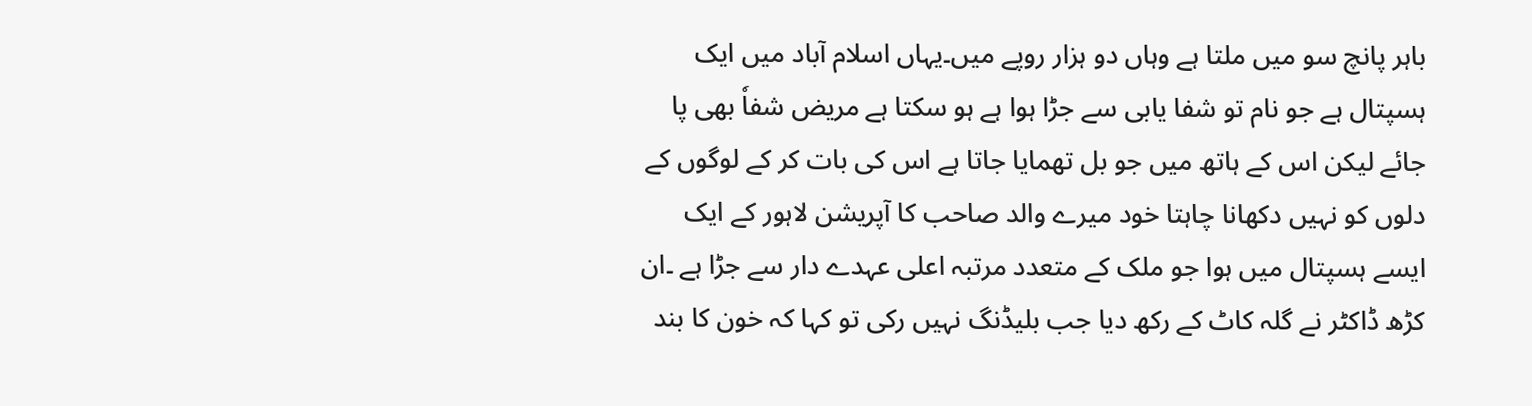باہر پانچ سو میں ملتا ہے وہاں دو ہزار روپے میں۔یہاں اسلام آباد میں ایک ہسپتال ہے جو نام تو شفا یابی سے جڑا ہوا ہے ہو سکتا ہے مریض شفاٗ بھی پا جائے لیکن اس کے ہاتھ میں جو بل تھمایا جاتا ہے اس کی بات کر کے لوگوں کے دلوں کو نہیں دکھانا چاہتا خود میرے والد صاحب کا آپریشن لاہور کے ایک ایسے ہسپتال میں ہوا جو ملک کے متعدد مرتبہ اعلی عہدے دار سے جڑا ہے ۔ان کڑھ ڈاکٹر نے گلہ کاٹ کے رکھ دیا جب بلیڈنگ نہیں رکی تو کہا کہ خون کا بند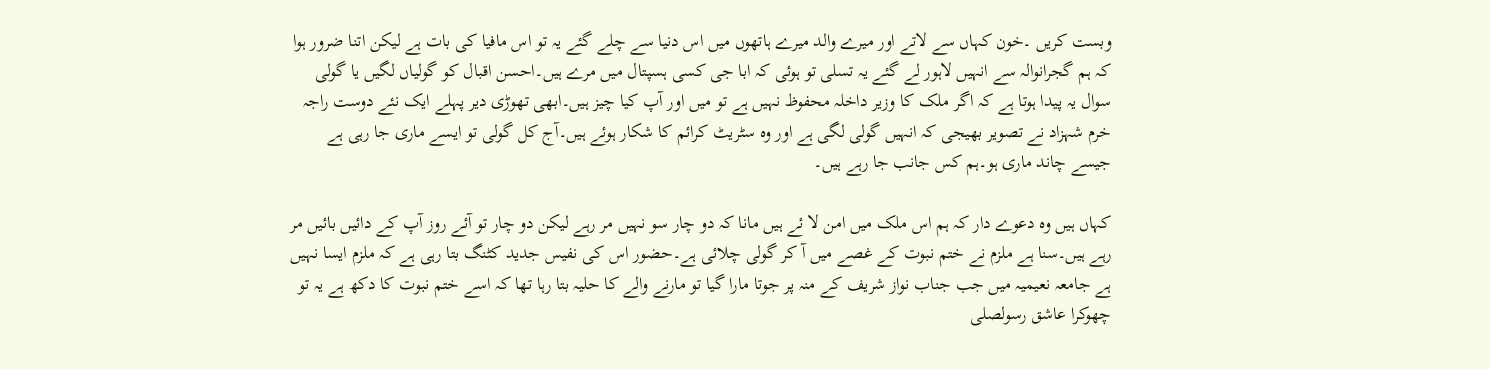وبست کریں ۔خون کہاں سے لاتے اور میرے والد میرے ہاتھوں میں اس دنیا سے چلے گئے یہ تو اس مافیا کی بات ہے لیکن اتنا ضرور ہوا کہ ہم گجرانوالہ سے انہیں لاہور لے گئے یہ تسلی تو ہوئی کہ ابا جی کسی ہسپتال میں مرے ہیں۔احسن اقبال کو گولیاں لگیں یا گولی سوال یہ پیدا ہوتا ہے کہ اگر ملک کا وزیر داخلہ محفوظ نہیں ہے تو میں اور آپ کیا چیز ہیں۔ابھی تھوڑی دیر پہلے ایک نئے دوست راجہ خرم شہزاد نے تصویر بھیجی کہ انہیں گولی لگی ہے اور وہ سٹریٹ کرائم کا شکار ہوئے ہیں۔آج کل گولی تو ایسے ماری جا رہی ہے جیسے چاند ماری ہو۔ہم کس جانب جا رہے ہیں۔

کہاں ہیں وہ دعوے دار کہ ہم اس ملک میں امن لا ئے ہیں مانا کہ دو چار سو نہیں مر رہے لیکن دو چار تو آئے روز آپ کے دائیں بائیں مر رہے ہیں۔سنا ہے ملزم نے ختم نبوت کے غصے میں آ کر گولی چلائی ہے۔حضور اس کی نفیس جدید کٹنگ بتا رہی ہے کہ ملزم ایسا نہیں ہے جامعہ نعیمیہ میں جب جناب نواز شریف کے منہ پر جوتا مارا گیا تو مارنے والے کا حلیہ بتا رہا تھا کہ اسے ختم نبوت کا دکھ ہے یہ تو چھوکرا عاشق رسولصلى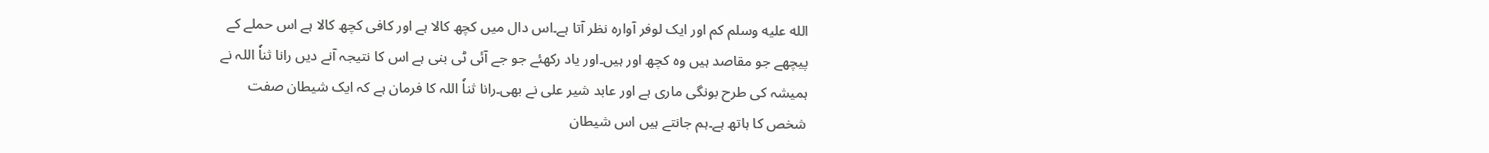الله عليه وسلم کم اور ایک لوفر آوارہ نظر آتا ہے۔اس دال میں کچھ کالا ہے اور کافی کچھ کالا ہے اس حملے کے پیچھے جو مقاصد ہیں وہ کچھ اور ہیں۔اور یاد رکھئے جو جے آئی ٹی بنی ہے اس کا نتیجہ آنے دیں رانا ثناٗ اللہ نے ہمیشہ کی طرح بونگی ماری ہے اور عابد شیر علی نے بھی۔رانا ثناٗ اللہ کا فرمان ہے کہ ایک شیطان صفت شخص کا ہاتھ ہے۔ہم جانتے ہیں اس شیطان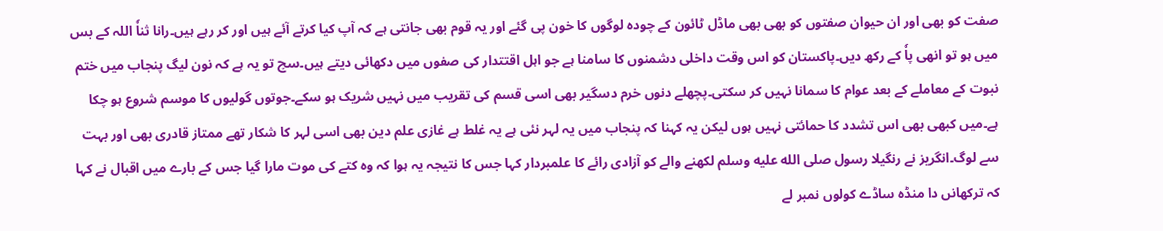صفت کو بھی اور ان حیوان صفتوں کو بھی بھی ماڈل ٹائون کے چودہ لوگوں کا خون پی گئے اور یہ قوم بھی جانتی ہے کہ آپ کیا کرتے آئے ہیں اور کر رہے ہیں۔رانا ثناٗ اللہ کے بس میں ہو تو انھی پاٗ کے رکھ دیں۔پاکستان کو اس وقت داخلی دشمنوں کا سامنا ہے جو اہل اقتتدار کی صفوں میں دکھائی دیتے ہیں۔سچ تو یہ ہے کہ نون لیگ پنجاب میں ختم نبوت کے معاملے کے بعد عوام کا سمانا نہیں کر سکتی۔پچھلے دنوں خرم دسگیر بھی اسی قسم کی تقریب میں نہیں شریک ہو سکے۔جوتوں گولیوں کا موسم شروع ہو چکا ہے۔میں کبھی بھی اس تشدد کا حمائتی نہیں ہوں لیکن یہ کہنا کہ پنجاب میں یہ لہر نئی ہے یہ غلط ہے غازی علم دین بھی اسی لہر کا شکار تھے ممتاز قادری بھی اور بہت سے لوگ۔انگریز نے رنگیلا رسول صلى الله عليه وسلم لکھنے والے کو آزادی رائے کا علمبردار کہا جس کا نتیجہ یہ ہوا کہ وہ کتے کی موت مارا گیا جس کے بارے میں اقبال نے کہا کہ ترکھانں دا منڈہ ساڈے کولوں نمبر لے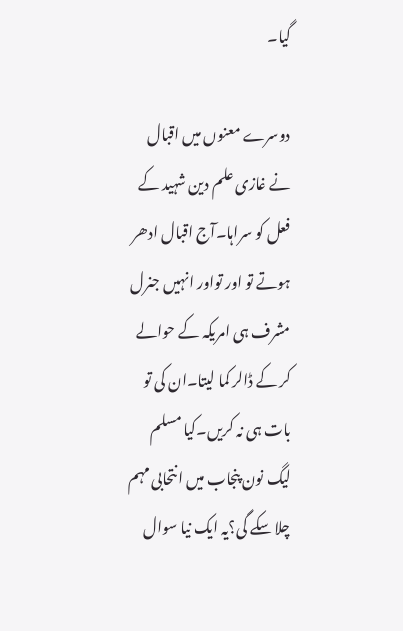گیا۔

دوسرے معنوں میں اقبال نے غازی علم دین شہید کے فعل کو سراہا۔آج اقبال ادھر ہوتے تو اور تواور انہیں جنرل مشرف ہی امریکہ کے حوالے کر کے ڈالر کما لیتا۔ان کی تو بات ہی نہ کریں۔کیا مسلم لیگ نون پنجاب میں انتحابی مہم چلا سکے گی؟یہ ایک نیا سوال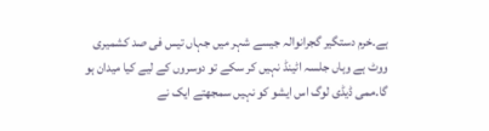ہے۔خرم دستگیر گجرانوالہ جیسے شہر میں جہاں تیس فی صد کشمیری ووٹ ہے وہاں جلسہ اٹینڈ نہیں کر سکے تو دوسروں کے لیے کیا میدان ہو گا۔ممی ڈیڈی لوگ اس ایشو کو نہیں سمجھتے ایک نے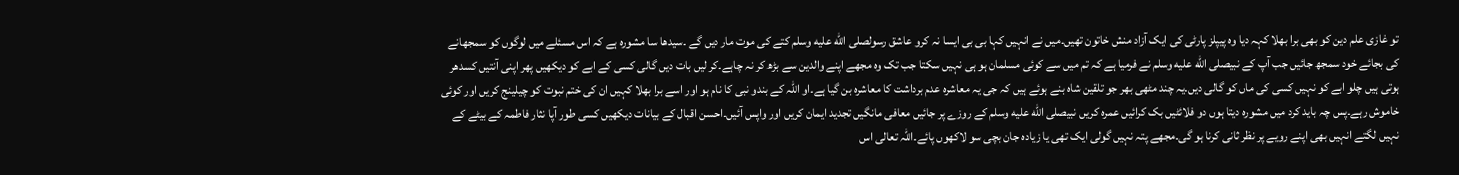تو غازی علم دین کو بھی برا بھلا کہہ دیا وہ پیپلز پارٹی کی ایک آزاد منش خاتون تھیں۔میں نے انہیں کہا بی بی ایسا نہ کرو عاشق رسولصلى الله عليه وسلم کتے کی موت مار دیں گے ۔سیدھا سا مشورہ ہے کہ اس مسئلے میں لوگوں کو سمجھانے کی بجائے خود سمجھ جائیں جب آپ کے نبیصلى الله عليه وسلم نے فرمیا ہے کہ تم میں سے کوئی مسلمان ہو ہی نہیں سکتا جب تک وہ مجھے اپنے والدین سے بڑھ کر نہ چاہے۔کر لیں بات دیں گالی کسی کے ابے کو دیکھیں پھر اپنی آنتیں کسدھر ہوتی ہیں چلو ابے کو نہیں کسی کی ماں کو گالی دیں۔یہ چند مٹھی بھر جو تلقین شاہ بنے ہوئے ہیں کہ جی یہ معاشرہ عدم برداشت کا معاشرہ بن گیا ہے۔او اللہ کے بندو نبی کا نام ہو اور اسے برا بھلا کہیں ان کی ختم نبوت کو چیلینج کریں اور کوئی خاموش رہے۔پس چہ باید کرد میں مشورہ دیتا ہوں دو فلائٹیں بک کرائیں عمرہ کریں نبیصلى الله عليه وسلم کے روزے پر جائیں معافی مانگیں تجدید ایمان کریں اور واپس آئیں۔احسن اقبال کے بیانات دیکھیں کسی طور آپا نثار فاطمہ کے بیٹے کے نہیں لگتے انہیں بھی اپنے رویے پر نظر ثانی کرنا ہو گی۔مجھے پتہ نہیں گولی ایک تھی یا زیادہ جان بچی سو لاکھوں پائے۔اللہ تعالی اس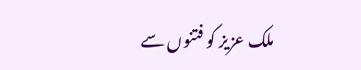ملک عزیز کو فتنوں سے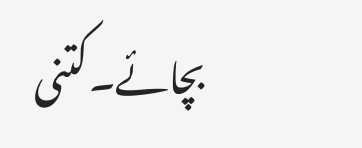بچائے۔کتنی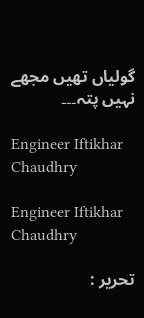گولیاں تھیں مجھے نہیں پتہ۔۔۔

Engineer Iftikhar Chaudhry

Engineer Iftikhar Chaudhry

تحریر :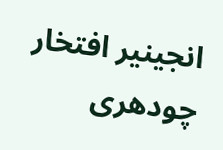انجینیر افتخار چودھری